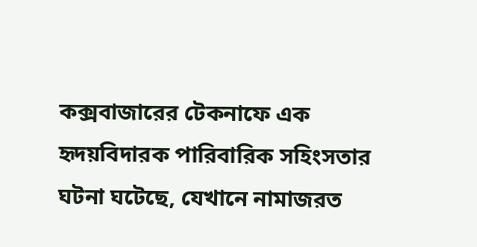কক্সবাজারের টেকনাফে এক হৃদয়বিদারক পারিবারিক সহিংসতার ঘটনা ঘটেছে, যেখানে নামাজরত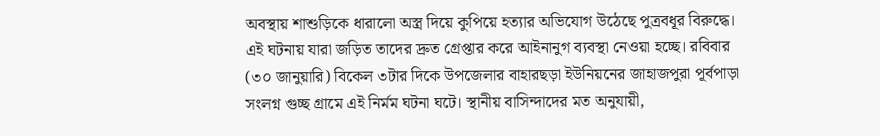অবস্থায় শাশুড়িকে ধারালো অস্ত্র দিয়ে কুপিয়ে হত্যার অভিযোগ উঠেছে পুত্রবধূর বিরুদ্ধে। এই ঘটনায় যারা জড়িত তাদের দ্রুত গ্রেপ্তার করে আইনানুগ ব্যবস্থা নেওয়া হচ্ছে। রবিবার (৩০ জানুয়ারি) বিকেল ৩টার দিকে উপজেলার বাহারছড়া ইউনিয়নের জাহাজপুরা পূর্বপাড়া সংলগ্ন গুচ্ছ গ্রামে এই নির্মম ঘটনা ঘটে। স্থানীয় বাসিন্দাদের মত অনুযায়ী,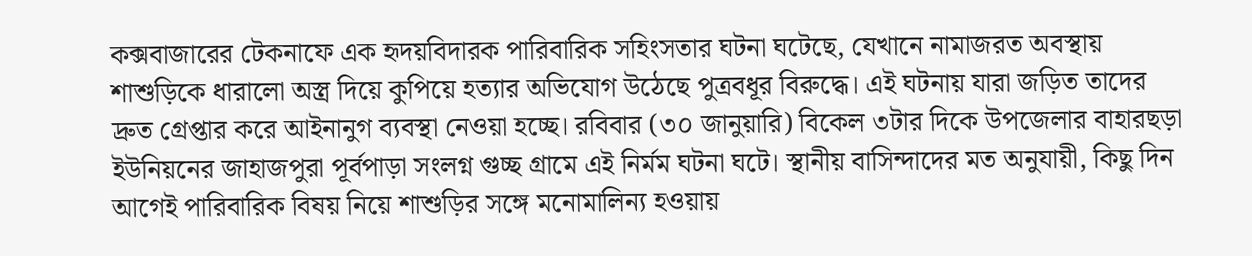কক্সবাজারের টেকনাফে এক হৃদয়বিদারক পারিবারিক সহিংসতার ঘটনা ঘটেছে, যেখানে নামাজরত অবস্থায় শাশুড়িকে ধারালো অস্ত্র দিয়ে কুপিয়ে হত্যার অভিযোগ উঠেছে পুত্রবধূর বিরুদ্ধে। এই ঘটনায় যারা জড়িত তাদের দ্রুত গ্রেপ্তার করে আইনানুগ ব্যবস্থা নেওয়া হচ্ছে। রবিবার (৩০ জানুয়ারি) বিকেল ৩টার দিকে উপজেলার বাহারছড়া ইউনিয়নের জাহাজপুরা পূর্বপাড়া সংলগ্ন গুচ্ছ গ্রামে এই নির্মম ঘটনা ঘটে। স্থানীয় বাসিন্দাদের মত অনুযায়ী, কিছু দিন আগেই পারিবারিক বিষয় নিয়ে শাশুড়ির সঙ্গে মনোমালিন্য হওয়ায়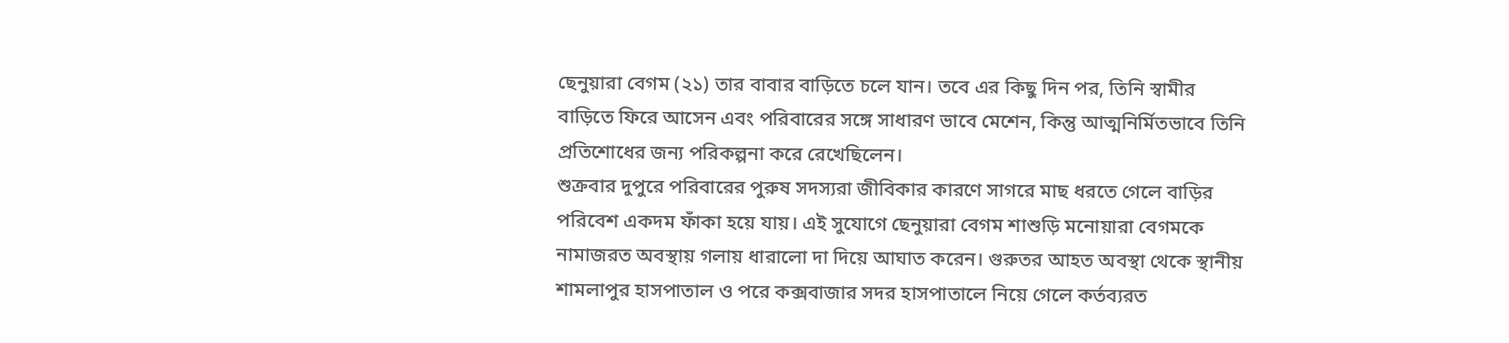ছেনুয়ারা বেগম (২১) তার বাবার বাড়িতে চলে যান। তবে এর কিছু দিন পর, তিনি স্বামীর বাড়িতে ফিরে আসেন এবং পরিবারের সঙ্গে সাধারণ ভাবে মেশেন, কিন্তু আত্মনির্মিতভাবে তিনি প্রতিশোধের জন্য পরিকল্পনা করে রেখেছিলেন।
শুক্রবার দুপুরে পরিবারের পুরুষ সদস্যরা জীবিকার কারণে সাগরে মাছ ধরতে গেলে বাড়ির পরিবেশ একদম ফাঁকা হয়ে যায়। এই সুযোগে ছেনুয়ারা বেগম শাশুড়ি মনোয়ারা বেগমকে নামাজরত অবস্থায় গলায় ধারালো দা দিয়ে আঘাত করেন। গুরুতর আহত অবস্থা থেকে স্থানীয় শামলাপুর হাসপাতাল ও পরে কক্সবাজার সদর হাসপাতালে নিয়ে গেলে কর্তব্যরত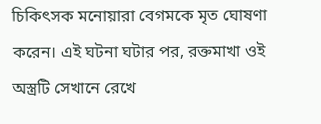চিকিৎসক মনোয়ারা বেগমকে মৃত ঘোষণা করেন। এই ঘটনা ঘটার পর, রক্তমাখা ওই অস্ত্রটি সেখানে রেখে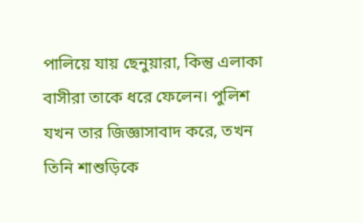পালিয়ে যায় ছেনুয়ারা, কিন্তু এলাকা বাসীরা তাকে ধরে ফেলেন। পুলিশ যখন তার জিজ্ঞাসাবাদ করে, তখন তিনি শাশুড়িকে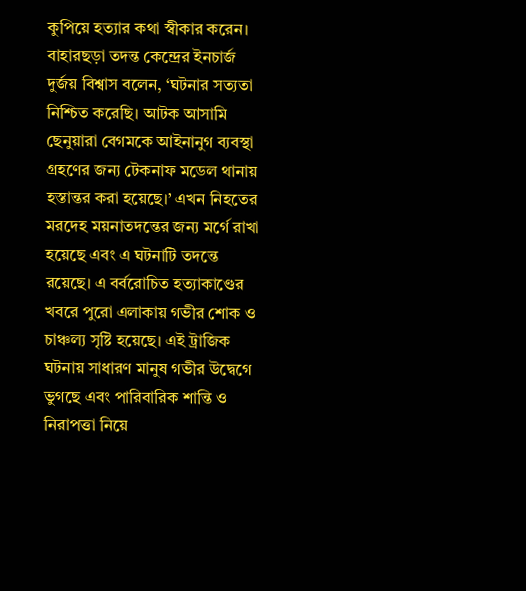কুপিয়ে হত্যার কথা স্বীকার করেন।
বাহারছড়া তদন্ত কেন্দ্রের ইনচার্জ দুর্জয় বিশ্বাস বলেন, ‘ঘটনার সত্যতা নিশ্চিত করেছি। আটক আসামি ছেনুয়ারা বেগমকে আইনানুগ ব্যবস্থা গ্রহণের জন্য টেকনাফ মডেল থানায় হস্তান্তর করা হয়েছে।’ এখন নিহতের মরদেহ ময়নাতদন্তের জন্য মর্গে রাখা হয়েছে এবং এ ঘটনাটি তদন্তে রয়েছে। এ বর্বরোচিত হত্যাকাণ্ডের খবরে পুরো এলাকায় গভীর শোক ও চাঞ্চল্য সৃষ্টি হয়েছে। এই ট্রাজিক ঘটনায় সাধারণ মানুষ গভীর উদ্বেগে ভুগছে এবং পারিবারিক শান্তি ও নিরাপত্তা নিয়ে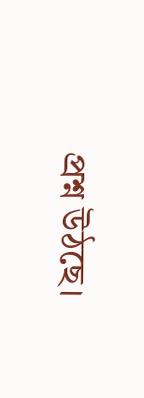প্রশ্ন উঠছে।